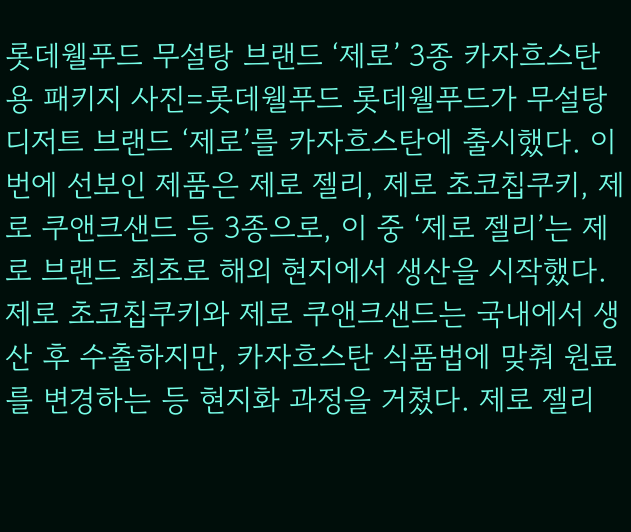롯데웰푸드 무설탕 브랜드 ‘제로’ 3종 카자흐스탄용 패키지 사진=롯데웰푸드 롯데웰푸드가 무설탕 디저트 브랜드 ‘제로’를 카자흐스탄에 출시했다. 이번에 선보인 제품은 제로 젤리, 제로 초코칩쿠키, 제로 쿠앤크샌드 등 3종으로, 이 중 ‘제로 젤리’는 제로 브랜드 최초로 해외 현지에서 생산을 시작했다.
제로 초코칩쿠키와 제로 쿠앤크샌드는 국내에서 생산 후 수출하지만, 카자흐스탄 식품법에 맞춰 원료를 변경하는 등 현지화 과정을 거쳤다. 제로 젤리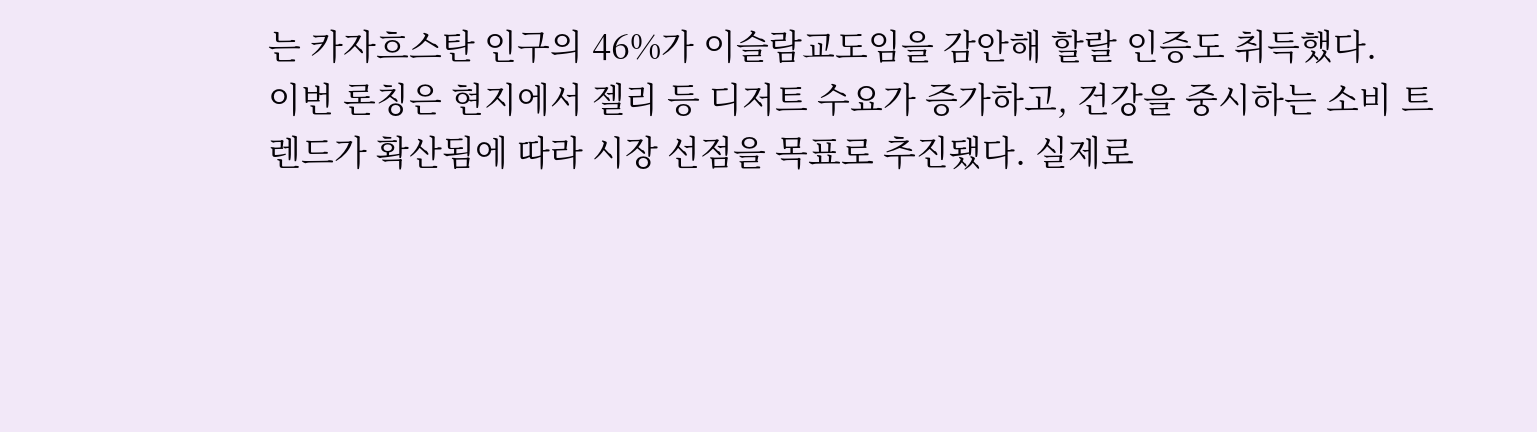는 카자흐스탄 인구의 46%가 이슬람교도임을 감안해 할랄 인증도 취득했다.
이번 론칭은 현지에서 젤리 등 디저트 수요가 증가하고, 건강을 중시하는 소비 트렌드가 확산됨에 따라 시장 선점을 목표로 추진됐다. 실제로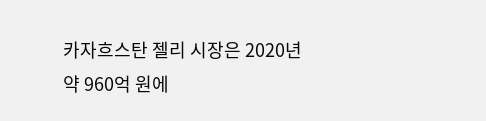카자흐스탄 젤리 시장은 2020년 약 960억 원에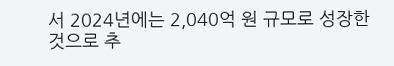서 2024년에는 2,040억 원 규모로 성장한 것으로 추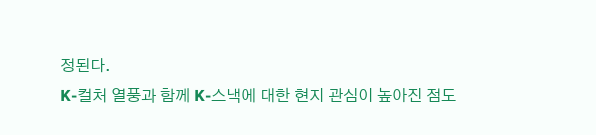정된다.
K-컬처 열풍과 함께 K-스낵에 대한 현지 관심이 높아진 점도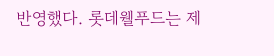반영했다. 롯데웰푸드는 제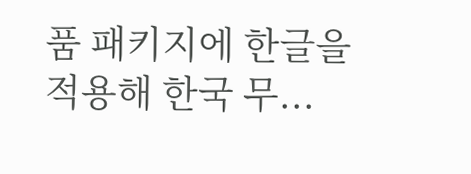품 패키지에 한글을 적용해 한국 무...